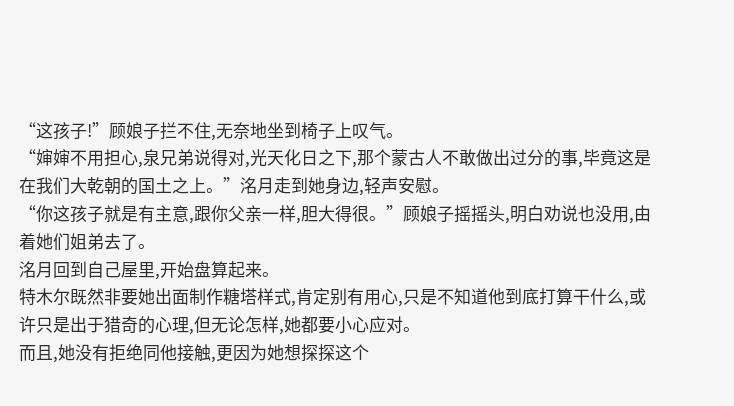“这孩子!”顾娘子拦不住,无奈地坐到椅子上叹气。
“婶婶不用担心,泉兄弟说得对,光天化日之下,那个蒙古人不敢做出过分的事,毕竟这是在我们大乾朝的国土之上。”洺月走到她身边,轻声安慰。
“你这孩子就是有主意,跟你父亲一样,胆大得很。”顾娘子摇摇头,明白劝说也没用,由着她们姐弟去了。
洺月回到自己屋里,开始盘算起来。
特木尔既然非要她出面制作糖塔样式,肯定别有用心,只是不知道他到底打算干什么,或许只是出于猎奇的心理,但无论怎样,她都要小心应对。
而且,她没有拒绝同他接触,更因为她想探探这个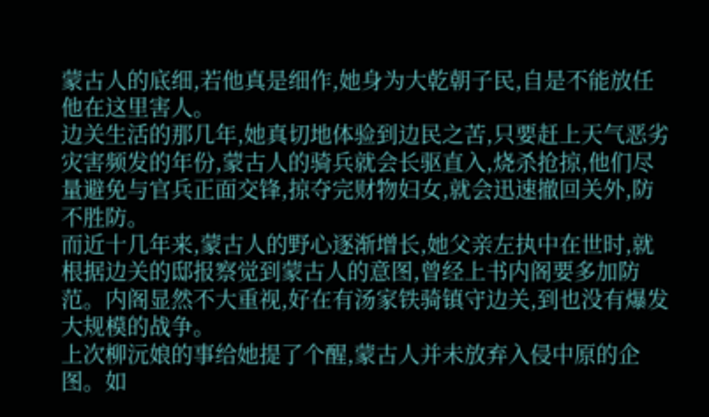蒙古人的底细,若他真是细作,她身为大乾朝子民,自是不能放任他在这里害人。
边关生活的那几年,她真切地体验到边民之苦,只要赶上天气恶劣灾害频发的年份,蒙古人的骑兵就会长驱直入,烧杀抢掠,他们尽量避免与官兵正面交锋,掠夺完财物妇女,就会迅速撤回关外,防不胜防。
而近十几年来,蒙古人的野心逐渐增长,她父亲左执中在世时,就根据边关的邸报察觉到蒙古人的意图,曾经上书内阁要多加防范。内阁显然不大重视,好在有汤家铁骑镇守边关,到也没有爆发大规模的战争。
上次柳沅娘的事给她提了个醒,蒙古人并未放弃入侵中原的企图。如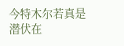今特木尔若真是潜伏在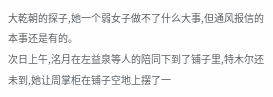大乾朝的探子,她一个弱女子做不了什么大事,但通风报信的本事还是有的。
次日上午,洺月在左益泉等人的陪同下到了铺子里,特木尔还未到,她让周掌柜在铺子空地上摆了一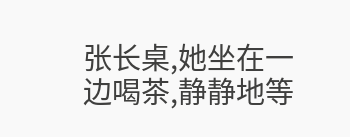张长桌,她坐在一边喝茶,静静地等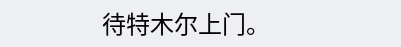待特木尔上门。